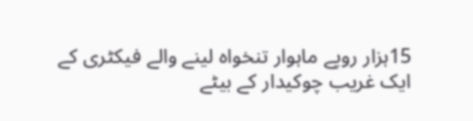15ہزار روپے ماہوار تنخواہ لینے والے فیکٹری کے ایک غریب چوکیدار کے بیٹے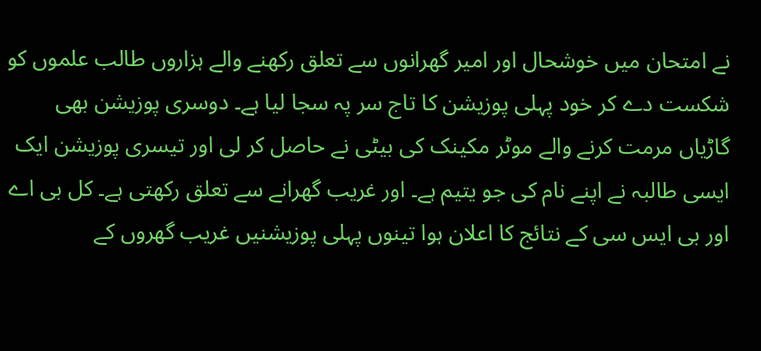نے امتحان میں خوشحال اور امیر گھرانوں سے تعلق رکھنے والے ہزاروں طالب علموں کو شکست دے کر خود پہلی پوزیشن کا تاج سر پہ سجا لیا ہے۔ دوسری پوزیشن بھی گاڑیاں مرمت کرنے والے موٹر مکینک کی بیٹی نے حاصل کر لی اور تیسری پوزیشن ایک ایسی طالبہ نے اپنے نام کی جو یتیم ہے۔ اور غریب گھرانے سے تعلق رکھتی ہے۔ کل بی اے اور بی ایس سی کے نتائج کا اعلان ہوا تینوں پہلی پوزیشنیں غریب گھروں کے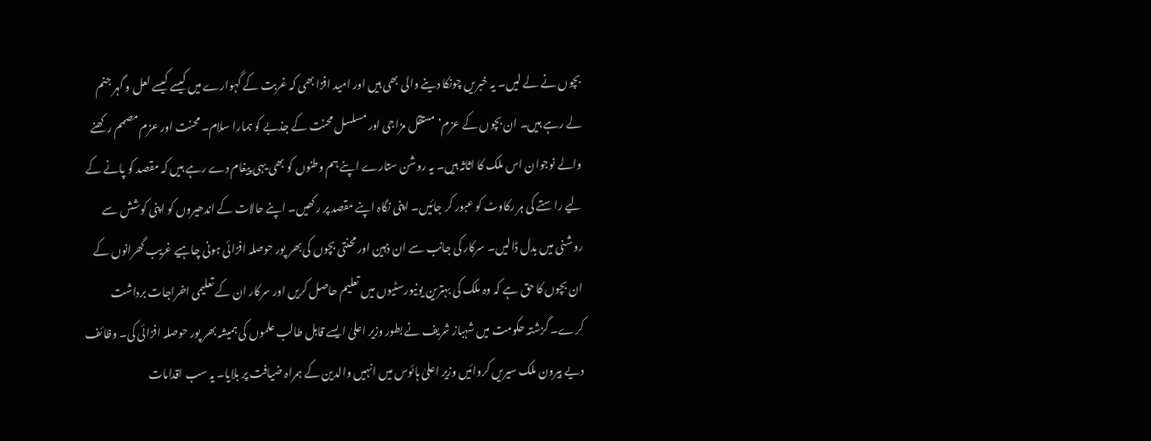بچوں نے لے لیں۔ یہ خبریں چونکا دینے والی بھی ہیں اور امید افزا بھی کہ غربت کے گہوارے میں کیسے کیسے لعل و گہر جنم لے رہے ہیں۔ ان بچوں کے عزم‘ مستقل مزاجی اور مسلسل محنت کے جذبے کو ہمارا سلام۔ محنت اور عزم مصمم رکھنے والے نوجوان اس ملک کا اثاثہ ہیں۔ یہ روشن ستارے اپنے ہم وطنوں کو بھی یہی پیغام دے رہے ہیں کہ مقصد کو پانے کے لیے راستے کی ہر رکاوٹ کو عبور کر جائیں۔ اپنی نگاہ اپنے مقصد پر رکھیں۔ اپنے حالات کے اندھیروں کو اپنی کوشش سے روشنی میں بدل ڈالیں۔ سرکار کی جانب سے ان ذہین اور محنتی بچوں کی بھر پور حوصلہ افزائی ہونی چاہیے غریب گھرانوں کے ان بچوں کا حق ہے کہ وہ ملک کی بہترین یونیورسٹیوں میں تعلیم حاصل کریں اور سرکار ان کے تعلیمی اخراجات برداشت کرے۔ گزشتہ حکومت میں شہباز شریف نے بطور وزیر اعلیٰ ایسے قابل طالب علموں کی ہمیشہ بھر پور حوصلہ افزائی کی۔ وظائف دیے بیرون ملک سیریں کروائیں وزیر اعلیٰ ہائوس میں انہیں والدین کے ہمراہ ضیافت پر بلایا۔ یہ سب اقدامات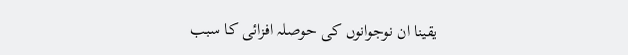یقینا ان نوجوانوں کی حوصلہ افزائی کا سبب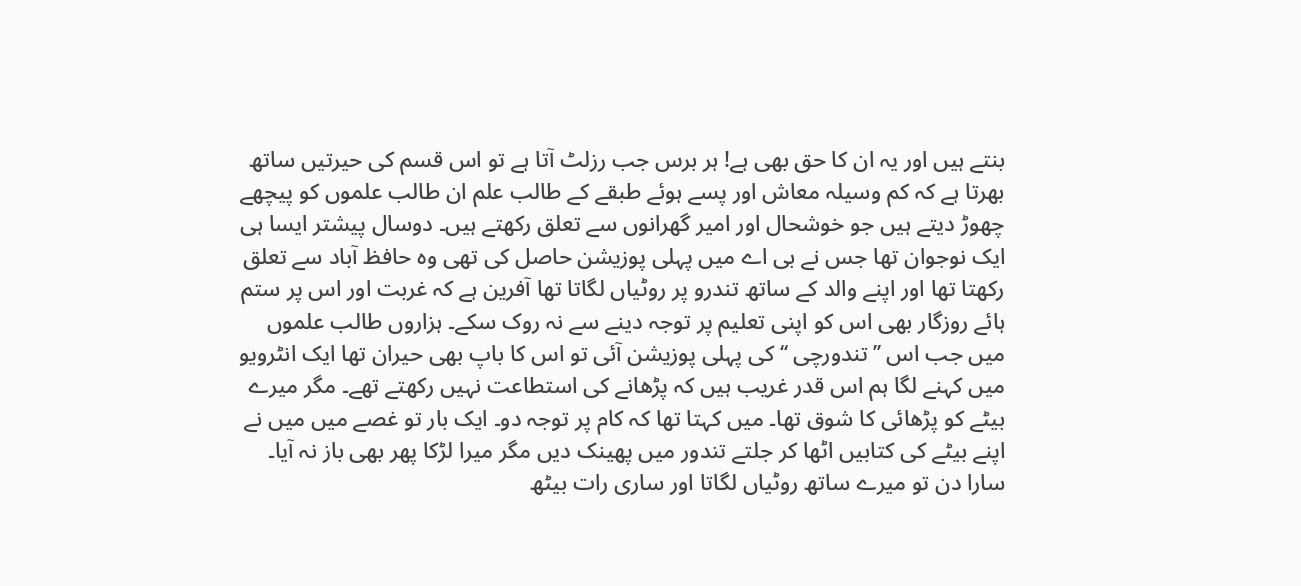بنتے ہیں اور یہ ان کا حق بھی ہے! ہر برس جب رزلٹ آتا ہے تو اس قسم کی حیرتیں ساتھ بھرتا ہے کہ کم وسیلہ معاش اور پسے ہوئے طبقے کے طالب علم ان طالب علموں کو پیچھے چھوڑ دیتے ہیں جو خوشحال اور امیر گھرانوں سے تعلق رکھتے ہیں۔ دوسال پیشتر ایسا ہی ایک نوجوان تھا جس نے بی اے میں پہلی پوزیشن حاصل کی تھی وہ حافظ آباد سے تعلق رکھتا تھا اور اپنے والد کے ساتھ تندرو پر روٹیاں لگاتا تھا آفرین ہے کہ غربت اور اس پر ستم ہائے روزگار بھی اس کو اپنی تعلیم پر توجہ دینے سے نہ روک سکے۔ ہزاروں طالب علموں میں جب اس ’’تندورچی ‘‘ کی پہلی پوزیشن آئی تو اس کا باپ بھی حیران تھا ایک انٹرویو میں کہنے لگا ہم اس قدر غریب ہیں کہ پڑھانے کی استطاعت نہیں رکھتے تھے۔ مگر میرے بیٹے کو پڑھائی کا شوق تھا۔ میں کہتا تھا کہ کام پر توجہ دو۔ ایک بار تو غصے میں میں نے اپنے بیٹے کی کتابیں اٹھا کر جلتے تندور میں پھینک دیں مگر میرا لڑکا پھر بھی باز نہ آیا۔ سارا دن تو میرے ساتھ روٹیاں لگاتا اور ساری رات بیٹھ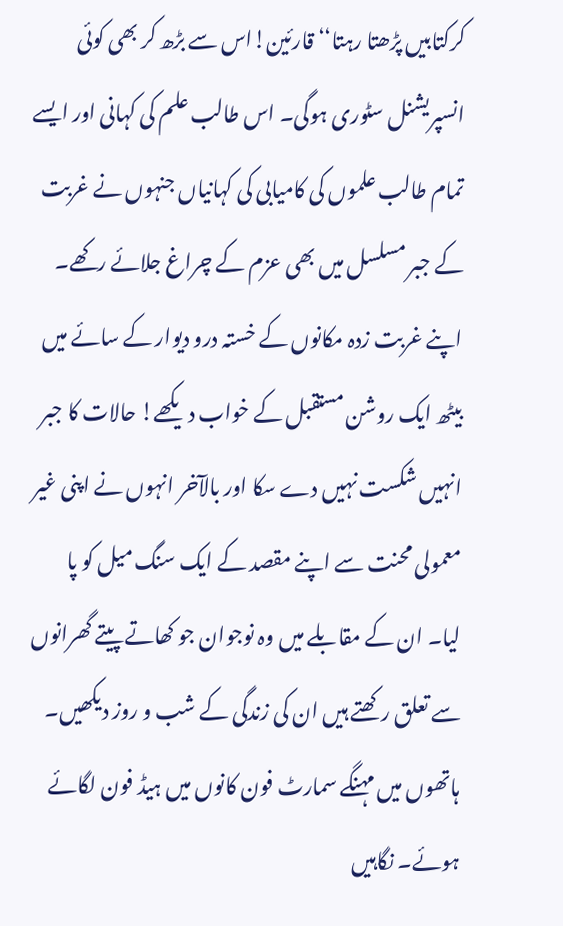کرکتابیں پڑھتا رہتا‘‘ قارئین!اس سے بڑھ کر بھی کوئی انسپریشنل سٹوری ہوگی۔ اس طالب علم کی کہانی اور ایسے تمام طالب علموں کی کامیابی کی کہانیاں جنہوں نے غربت کے جبر مسلسل میں بھی عزم کے چراغ جلائے رکھے۔ اپنے غربت زدہ مکانوں کے خستہ درو دیوار کے سائے میں بیٹھ ایک روشن مستقبل کے خواب دیکھے! حالات کا جبر انہیں شکست نہیں دے سکا اور بالآخر انہوں نے اپنی غیر معمولی محنت سے اپنے مقصد کے ایک سنگ میل کو پا لیا۔ ان کے مقابلے میں وہ نوجوان جو کھاتے پیتے گھرانوں سے تعلق رکھتے ہیں ان کی زندگی کے شب و روز دیکھیں۔ ہاتھوں میں مہنگے سمارٹ فون کانوں میں ہیڈ فون لگائے ہوئے۔ نگاہیں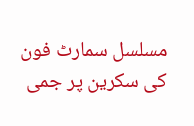مسلسل سمارٹ فون کی سکرین پر جمی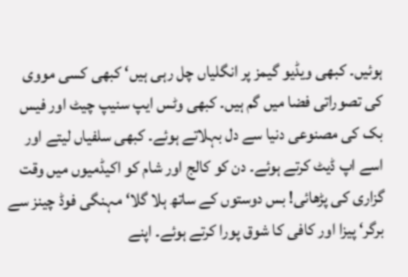ہوئیں۔ کبھی ویڈیو گیمز پر انگلیاں چل رہی ہیں‘ کبھی کسی مووی کی تصوراتی فضا میں گم ہیں۔ کبھی وٹس ایپ سنیپ چیٹ اور فیس بک کی مصنوعی دنیا سے دل بہلاتے ہوئے۔ کبھی سلفیاں لیتے اور اسے اپ ڈیٹ کرتے ہوئے۔ دن کو کالج اور شام کو اکیڈمیوں میں وقت گزاری کی پڑھائی! بس دوستوں کے ساتھ ہلا گلا‘ مہنگی فوڈ چینز سے برگر‘ پیزا اور کافی کا شوق پورا کرتے ہوئے۔ اپنے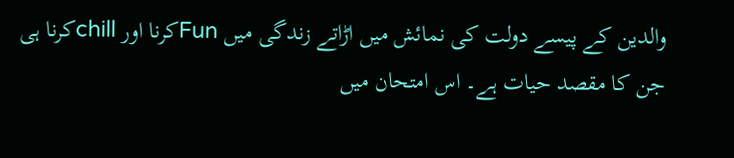والدین کے پیسے دولت کی نمائش میں اڑاتے زندگی میں Funکرنا اور chillکرنا ہی جن کا مقصد حیات ہے۔ اس امتحان میں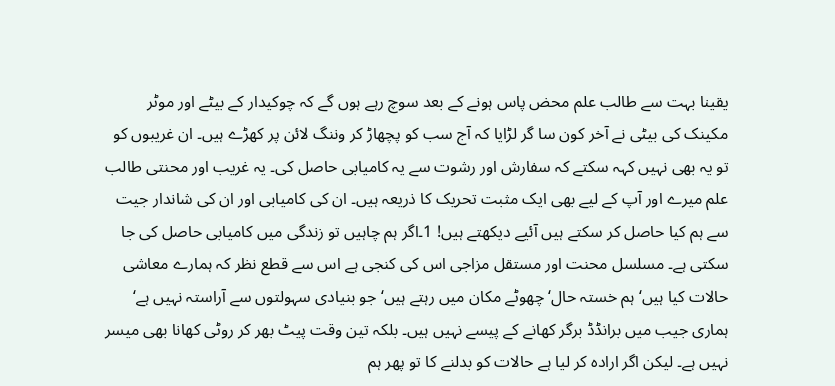یقینا بہت سے طالب علم محض پاس ہونے کے بعد سوچ رہے ہوں گے کہ چوکیدار کے بیٹے اور موٹر مکینک کی بیٹی نے آخر کون سا گر لڑایا کہ آج سب کو پچھاڑ کر وننگ لائن پر کھڑے ہیں۔ ان غریبوں کو تو یہ بھی نہیں کہہ سکتے کہ سفارش اور رشوت سے یہ کامیابی حاصل کی۔ یہ غریب اور محنتی طالب علم میرے اور آپ کے لیے بھی ایک مثبت تحریک کا ذریعہ ہیں۔ ان کی کامیابی اور ان کی شاندار جیت سے ہم کیا حاصل کر سکتے ہیں آئیے دیکھتے ہیں! 1۔اگر ہم چاہیں تو زندگی میں کامیابی حاصل کی جا سکتی ہے۔ مسلسل محنت اور مستقل مزاجی اس کی کنجی ہے اس سے قطع نظر کہ ہمارے معاشی حالات کیا ہیں‘ ہم خستہ حال‘ چھوٹے مکان میں رہتے ہیں‘ جو بنیادی سہولتوں سے آراستہ نہیں ہے‘ ہماری جیب میں برانڈڈ برگر کھانے کے پیسے نہیں ہیں۔ بلکہ تین وقت پیٹ بھر کر روٹی کھانا بھی میسر نہیں ہے۔ لیکن اگر ارادہ کر لیا ہے حالات کو بدلنے کا تو پھر ہم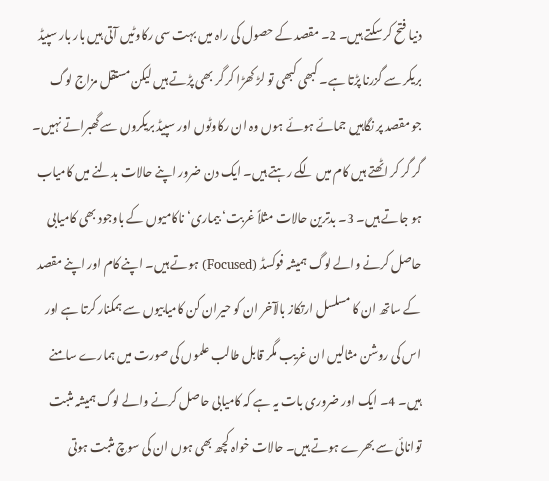دنیا فتح کر سکتے ہیں۔ 2۔ مقصد کے حصول کی راہ میں بہت سی رکاوٹیں آتی ہیں بار بار سپیڈ بریکر سے گزرنا پڑتا ہے۔ کبھی کبھی تو لڑ کھڑا کر گر بھی پڑتے ہیں لیکن مستقل مزاج لوگ جو مقصد پر نگاہیں جمائے ہوئے ہوں وہ ان رکاوٹوں اور سپیڈ بریکروں سے گھبراتے نہیں۔ گر گر کر اٹھتے ہیں کام میں لگے رہتے ہیں۔ ایک دن ضرور اپنے حالات بدلنے میں کامیاب ہو جاتے ہیں۔ 3۔ بدترین حالات مثلاً غربت‘ بیماری‘ ناکامیوں کے باوجود بھی کامیابی حاصل کرنے والے لوگ ہمیشہ فوکسڈ (Focused) ہوتے ہیں۔ اپنے کام اور اپنے مقصد کے ساتھ ان کا مسلسل ارتکاز بالآخر ان کو حیران کن کامیابیوں سے ہمکنار کرتا ہے اور اس کی روشن مثالیں ان غریب مگر قابل طالب علموں کی صورت میں ہمارے سامنے ہیں۔ 4۔ ایک اور ضروری بات یہ ہے کہ کامیابی حاصل کرنے والے لوگ ہمیشہ مثبت توانائی سے بھرے ہوتے ہیں۔ حالات خواہ کچھ بھی ہوں ان کی سوچ مثبت ہوتی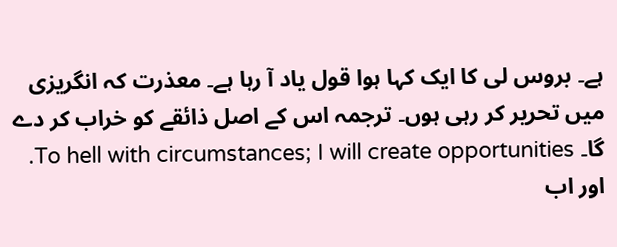ہے۔ بروس لی کا ایک کہا ہوا قول یاد آ رہا ہے۔ معذرت کہ انگریزی میں تحریر کر رہی ہوں۔ ترجمہ اس کے اصل ذائقے کو خراب کر دے گا۔ To hell with circumstances; I will create opportunities. اور اب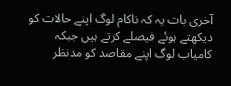آخری بات یہ کہ ناکام لوگ اپنے حالات کو دیکھتے ہوئے فیصلے کرتے ہیں جبکہ کامیاب لوگ اپنے مقاصد کو مدنظر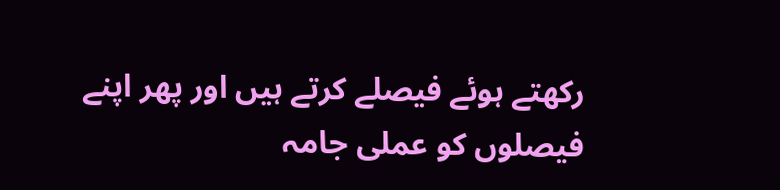رکھتے ہوئے فیصلے کرتے ہیں اور پھر اپنے فیصلوں کو عملی جامہ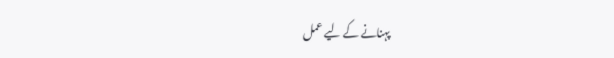پہنانے کے لیے عمل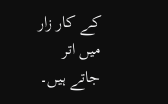کے کار زار میں اتر جاتے ہیں۔